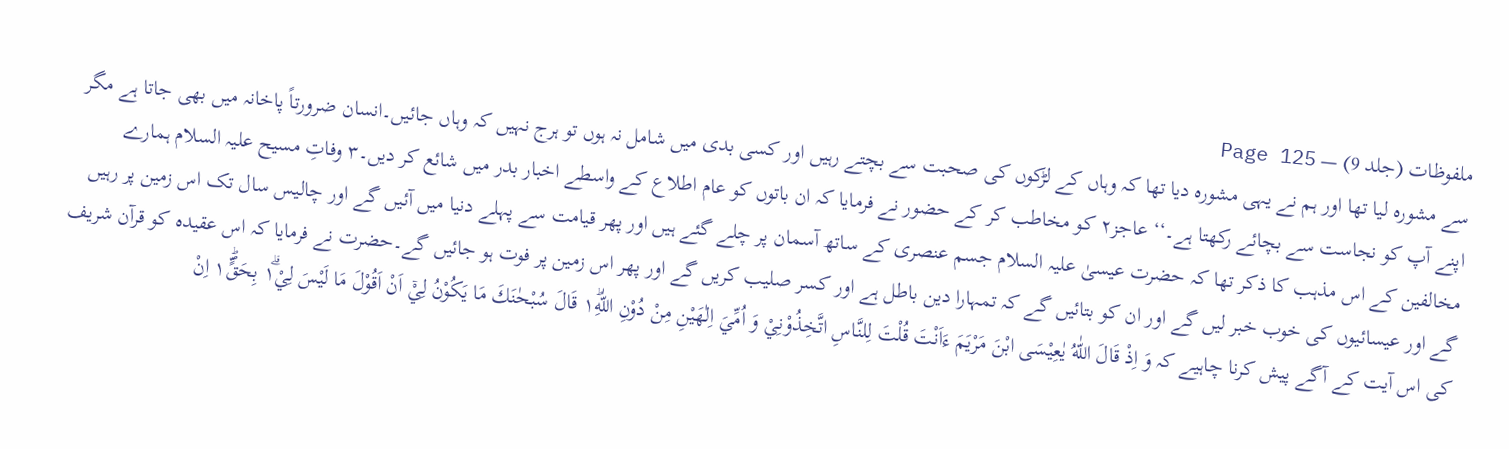ملفوظات (جلد 9) — Page 125
سے مشورہ لیا تھا اور ہم نے یہی مشورہ دیا تھا کہ وہاں کے لڑکوں کی صحبت سے بچتے رہیں اور کسی بدی میں شامل نہ ہوں تو ہرج نہیں کہ وہاں جائیں۔انسان ضرورتاً پاخانہ میں بھی جاتا ہے مگر اپنے آپ کو نجاست سے بچائے رکھتا ہے۔‘‘ عاجز۲ کو مخاطب کر کے حضور نے فرمایا کہ ان باتوں کو عام اطلاع کے واسطے اخبار بدر میں شائع کر دیں۔۳ وفاتِ مسیح علیہ السلام ہمارے مخالفین کے اس مذہب کا ذکر تھا کہ حضرت عیسیٰ علیہ السلام جسم عنصری کے ساتھ آسمان پر چلے گئے ہیں اور پھر قیامت سے پہلے دنیا میں آئیں گے اور چالیس سال تک اس زمین پر رہیں گے اور عیسائیوں کی خوب خبر لیں گے اور ان کو بتائیں گے کہ تمہارا دین باطل ہے اور کسر صلیب کریں گے اور پھر اس زمین پر فوت ہو جائیں گے۔حضرت نے فرمایا کہ اس عقیدہ کو قرآن شریف کی اس آیت کے آگے پیش کرنا چاہیے کہ وَ اِذْ قَالَ اللّٰهُ يٰعِيْسَى ابْنَ مَرْيَمَ ءَاَنْتَ قُلْتَ لِلنَّاسِ اتَّخِذُوْنِيْ وَ اُمِّيَ اِلٰهَيْنِ مِنْ دُوْنِ اللّٰهِ١ؕ قَالَ سُبْحٰنَكَ مَا يَكُوْنُ لِيْۤ اَنْ اَقُوْلَ مَا لَيْسَ لِيْ١ۗ بِحَقٍّ١ؐؕ اِنْ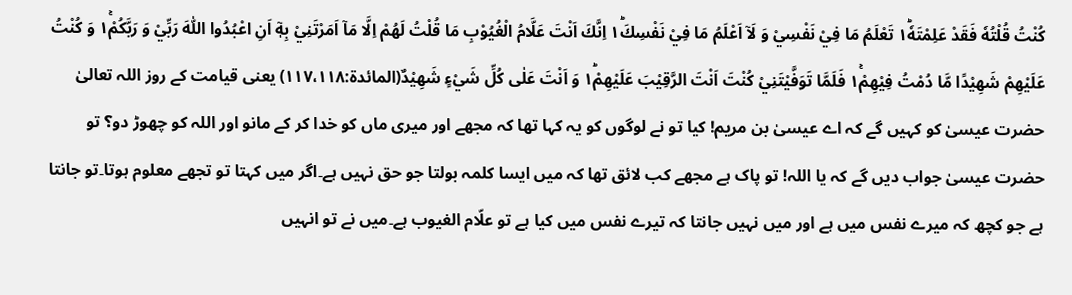كُنْتُ قُلْتُهٗ فَقَدْ عَلِمْتَهٗ١ؕ تَعْلَمُ مَا فِيْ نَفْسِيْ وَ لَاۤ اَعْلَمُ مَا فِيْ نَفْسِكَ١ؕ اِنَّكَ اَنْتَ عَلَّامُ الْغُيُوْبِ مَا قُلْتُ لَهُمْ اِلَّا مَاۤ اَمَرْتَنِيْ بِهٖۤ اَنِ اعْبُدُوا اللّٰهَ رَبِّيْ وَ رَبَّكُمْ١ۚ وَ كُنْتُ عَلَيْهِمْ شَهِيْدًا مَّا دُمْتُ فِيْهِمْ١ۚ فَلَمَّا تَوَفَّيْتَنِيْ كُنْتَ اَنْتَ الرَّقِيْبَ عَلَيْهِمْ١ؕ وَ اَنْتَ عَلٰى كُلِّ شَيْءٍ شَهِيْدٌ(المائدۃ:۱۱۷،۱۱۸) یعنی قیامت کے روز اللہ تعالیٰ حضرت عیسیٰ کو کہیں گے کہ اے عیسیٰ بن مریم! کیا تو نے لوگوں کو یہ کہا تھا کہ مجھے اور میری ماں کو خدا کر کے مانو اور اللہ کو چھوڑ دو؟ تو حضرت عیسیٰ جواب دیں گے کہ یا اللہ! تو پاک ہے مجھے کب لائق تھا کہ میں ایسا کلمہ بولتا جو حق نہیں ہے۔اگر میں کہتا تو تجھے معلوم ہوتا۔تو جانتا ہے جو کچھ کہ میرے نفس میں ہے اور میں نہیں جانتا کہ تیرے نفس میں کیا ہے تو علّام الغیوب ہے۔میں نے تو انہیں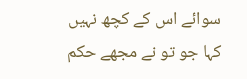سوائے اس کے کچھ نہیں کہا جو تو نے مجھے حکم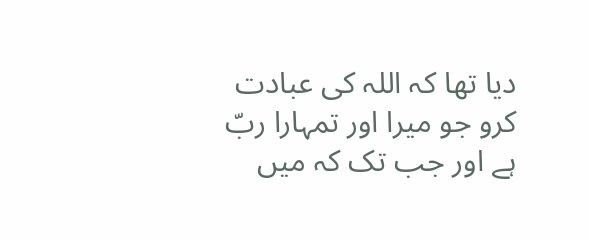دیا تھا کہ اللہ کی عبادت کرو جو میرا اور تمہارا ربّ ہے اور جب تک کہ میں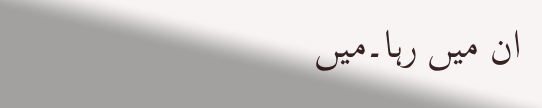ان میں رہا۔میں